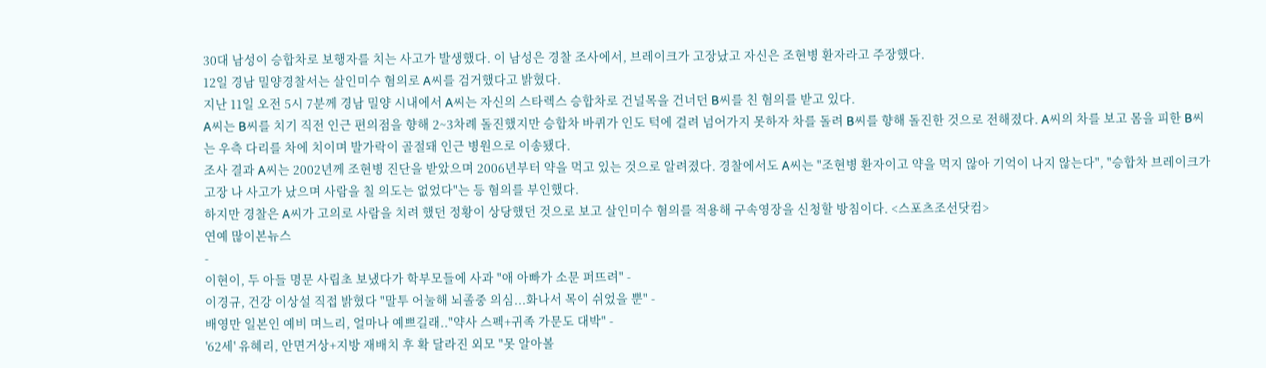30대 남성이 승합차로 보행자를 치는 사고가 발생했다. 이 남성은 경찰 조사에서, 브레이크가 고장났고 자신은 조현병 환자라고 주장했다.
12일 경남 밀양경찰서는 살인미수 혐의로 A씨를 검거했다고 밝혔다.
지난 11일 오전 5시 7분께 경남 밀양 시내에서 A씨는 자신의 스타렉스 승합차로 건널목을 건너던 B씨를 친 혐의를 받고 있다.
A씨는 B씨를 치기 직전 인근 편의점을 향해 2~3차례 돌진했지만 승합차 바퀴가 인도 턱에 걸려 넘어가지 못하자 차를 돌려 B씨를 향해 돌진한 것으로 전해졌다. A씨의 차를 보고 몸을 피한 B씨는 우측 다리를 차에 치이며 발가락이 골절돼 인근 병원으로 이송됐다.
조사 결과 A씨는 2002년께 조현병 진단을 받았으며 2006년부터 약을 먹고 있는 것으로 알려졌다. 경찰에서도 A씨는 "조현병 환자이고 약을 먹지 않아 기억이 나지 않는다", "승합차 브레이크가 고장 나 사고가 났으며 사람을 칠 의도는 없었다"는 등 혐의를 부인했다.
하지만 경찰은 A씨가 고의로 사람을 치려 했던 정황이 상당했던 것으로 보고 살인미수 혐의를 적용해 구속영장을 신청할 방침이다. <스포츠조선닷컴>
연예 많이본뉴스
-
이현이, 두 아들 명문 사립초 보냈다가 학부모들에 사과 "애 아빠가 소문 퍼뜨려" -
이경규, 건강 이상설 직접 밝혔다 "말투 어눌해 뇌졸중 의심...화나서 목이 쉬었을 뿐" -
배영만 일본인 예비 며느리, 얼마나 예쁘길래.."약사 스펙+귀족 가문도 대박" -
'62세' 유혜리, 안면거상+지방 재배치 후 확 달라진 외모 "못 알아볼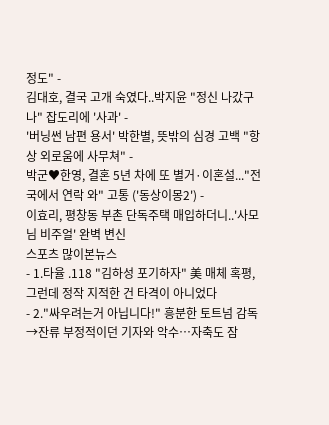정도" -
김대호, 결국 고개 숙였다..박지윤 "정신 나갔구나" 잡도리에 '사과' -
'버닝썬 남편 용서' 박한별, 뜻밖의 심경 고백 "항상 외로움에 사무쳐" -
박군♥한영, 결혼 5년 차에 또 별거·이혼설..."전국에서 연락 와" 고통 ('동상이몽2') -
이효리, 평창동 부촌 단독주택 매입하더니..'사모님 비주얼' 완벽 변신
스포츠 많이본뉴스
- 1.타율 .118 "김하성 포기하자" 美 매체 혹평, 그런데 정작 지적한 건 타격이 아니었다
- 2."싸우려는거 아닙니다!" 흥분한 토트넘 감독→잔류 부정적이던 기자와 악수…자축도 잠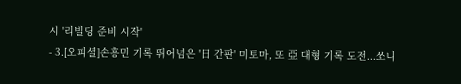시 '리빌딩 준비 시작'
- 3.[오피셜]손흥민 기록 뛰어넘은 '日 간판' 미토마, 또 亞 대형 기록 도전...쏘니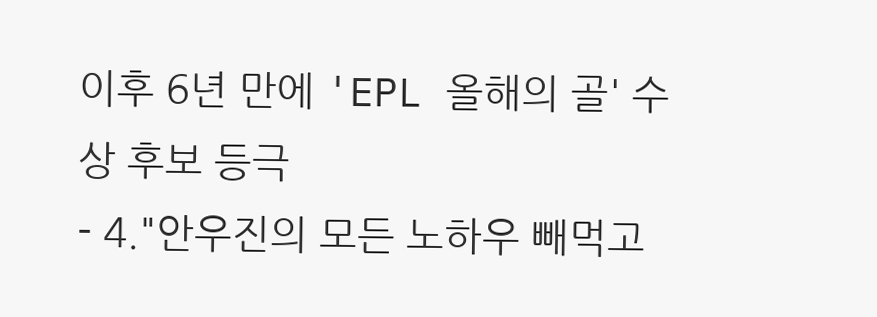이후 6년 만에 'EPL 올해의 골' 수상 후보 등극
- 4."안우진의 모든 노하우 빼먹고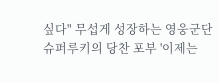싶다" 무섭게 성장하는 영웅군단 슈퍼루키의 당찬 포부 '이제는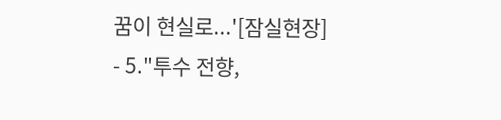꿈이 현실로...'[잠실현장]
- 5."투수 전향,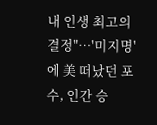내 인생 최고의 결정"…'미지명'에 美 떠났던 포수, 인간 승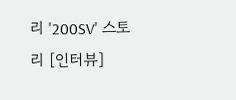리 '200SV' 스토리 [인터뷰]